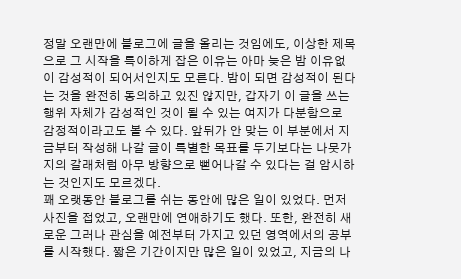정말 오랜만에 블로그에 글을 올리는 것임에도, 이상한 제목으로 그 시작을 특이하게 잡은 이유는 아마 늦은 밤 이유없이 감성적이 되어서인지도 모른다. 밤이 되면 감성적이 된다는 것을 완전히 동의하고 있진 않지만, 갑자기 이 글을 쓰는 행위 자체가 감성적인 것이 될 수 있는 여지가 다분함으로 감정적이라고도 볼 수 있다. 앞뒤가 안 맞는 이 부분에서 지금부터 작성해 나갈 글이 특별한 목표를 두기보다는 나뭇가지의 갈래처럼 아무 방향으로 뻗어나갈 수 있다는 걸 암시하는 것인지도 모르겠다.
꽤 오랫동안 블로그를 쉬는 동안에 많은 일이 있었다. 먼저 사진을 접었고, 오랜만에 연애하기도 했다. 또한, 완전히 새로운 그러나 관심을 예전부터 가지고 있던 영역에서의 공부를 시작했다. 짧은 기간이지만 많은 일이 있었고, 지금의 나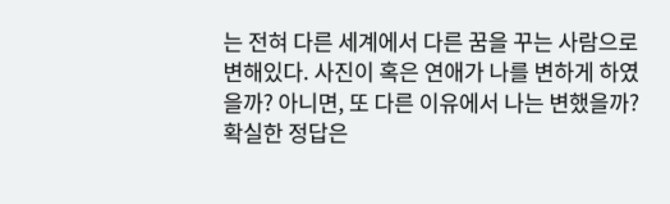는 전혀 다른 세계에서 다른 꿈을 꾸는 사람으로 변해있다. 사진이 혹은 연애가 나를 변하게 하였을까? 아니면, 또 다른 이유에서 나는 변했을까?
확실한 정답은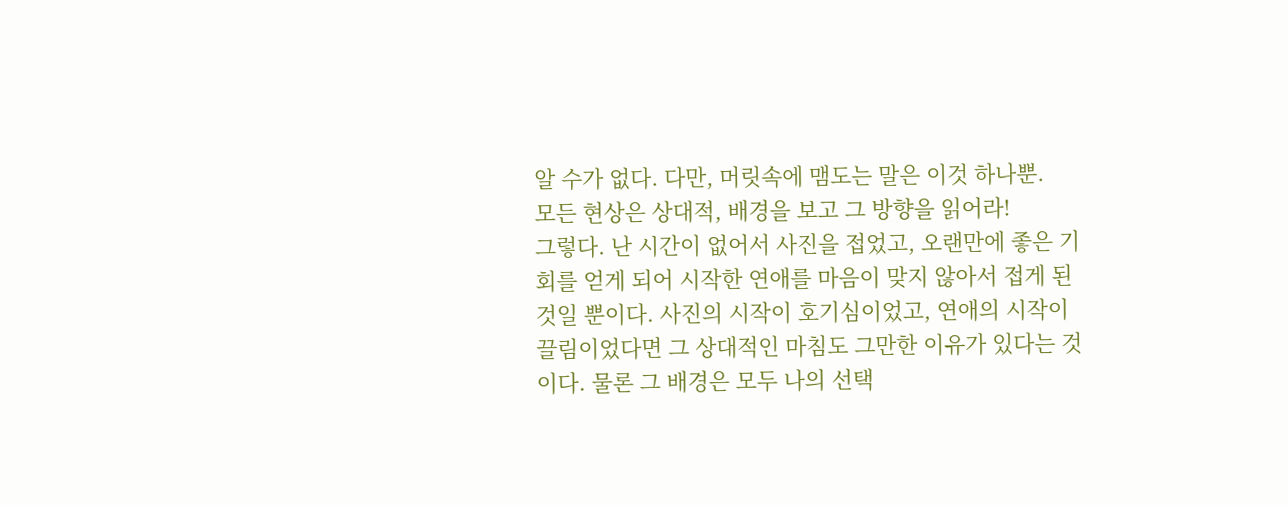알 수가 없다. 다만, 머릿속에 맴도는 말은 이것 하나뿐.
모든 현상은 상대적, 배경을 보고 그 방향을 읽어라!
그렇다. 난 시간이 없어서 사진을 접었고, 오랜만에 좋은 기회를 얻게 되어 시작한 연애를 마음이 맞지 않아서 접게 된 것일 뿐이다. 사진의 시작이 호기심이었고, 연애의 시작이 끌림이었다면 그 상대적인 마침도 그만한 이유가 있다는 것이다. 물론 그 배경은 모두 나의 선택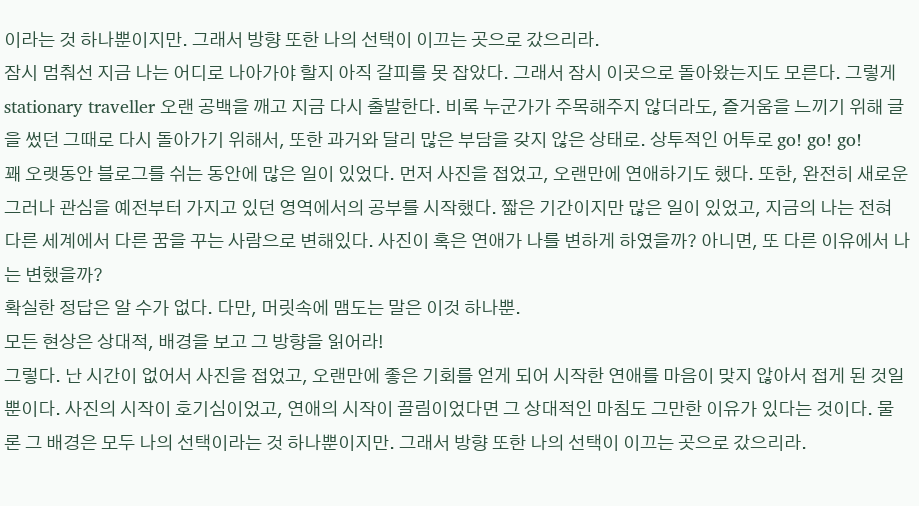이라는 것 하나뿐이지만. 그래서 방향 또한 나의 선택이 이끄는 곳으로 갔으리라.
잠시 멈춰선 지금 나는 어디로 나아가야 할지 아직 갈피를 못 잡았다. 그래서 잠시 이곳으로 돌아왔는지도 모른다. 그렇게 stationary traveller 오랜 공백을 깨고 지금 다시 출발한다. 비록 누군가가 주목해주지 않더라도, 즐거움을 느끼기 위해 글을 썼던 그때로 다시 돌아가기 위해서, 또한 과거와 달리 많은 부담을 갖지 않은 상태로. 상투적인 어투로 go! go! go!
꽤 오랫동안 블로그를 쉬는 동안에 많은 일이 있었다. 먼저 사진을 접었고, 오랜만에 연애하기도 했다. 또한, 완전히 새로운 그러나 관심을 예전부터 가지고 있던 영역에서의 공부를 시작했다. 짧은 기간이지만 많은 일이 있었고, 지금의 나는 전혀 다른 세계에서 다른 꿈을 꾸는 사람으로 변해있다. 사진이 혹은 연애가 나를 변하게 하였을까? 아니면, 또 다른 이유에서 나는 변했을까?
확실한 정답은 알 수가 없다. 다만, 머릿속에 맴도는 말은 이것 하나뿐.
모든 현상은 상대적, 배경을 보고 그 방향을 읽어라!
그렇다. 난 시간이 없어서 사진을 접었고, 오랜만에 좋은 기회를 얻게 되어 시작한 연애를 마음이 맞지 않아서 접게 된 것일 뿐이다. 사진의 시작이 호기심이었고, 연애의 시작이 끌림이었다면 그 상대적인 마침도 그만한 이유가 있다는 것이다. 물론 그 배경은 모두 나의 선택이라는 것 하나뿐이지만. 그래서 방향 또한 나의 선택이 이끄는 곳으로 갔으리라.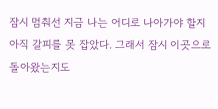잠시 멈춰선 지금 나는 어디로 나아가야 할지 아직 갈피를 못 잡았다. 그래서 잠시 이곳으로 돌아왔는지도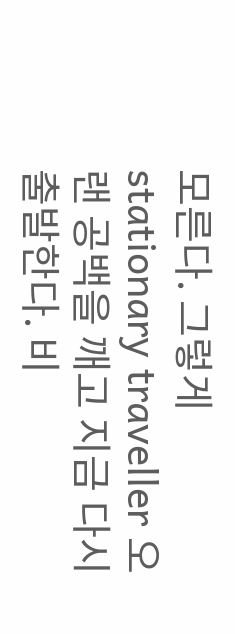모른다. 그렇게 stationary traveller 오랜 공백을 깨고 지금 다시 출발한다. 비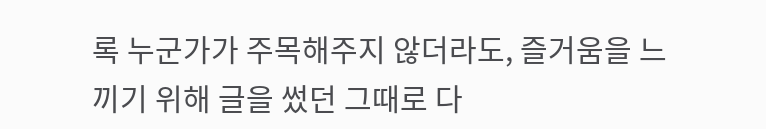록 누군가가 주목해주지 않더라도, 즐거움을 느끼기 위해 글을 썼던 그때로 다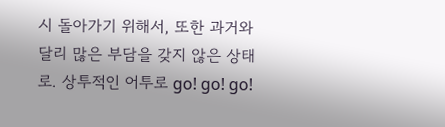시 돌아가기 위해서, 또한 과거와 달리 많은 부담을 갖지 않은 상태로. 상투적인 어투로 go! go! go!